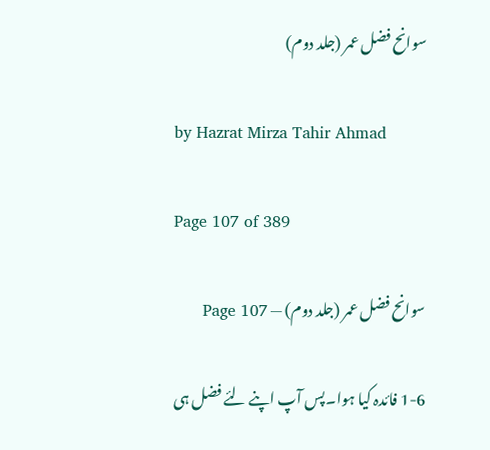سوانح فضل عمر (جلد دوم)

by Hazrat Mirza Tahir Ahmad

Page 107 of 389

سوانح فضل عمر (جلد دوم) — Page 107

1-6 فائدہ کیا ہوا۔پس آپ اپنے لئے فضل ہی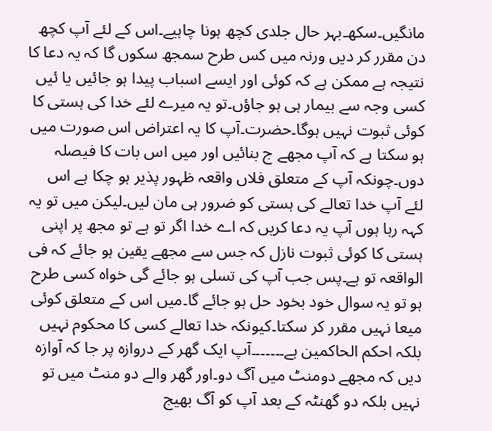مانگیں۔سکھ۔بہر حال جلدی کچھ ہونا چاہیے۔اس کے لئے آپ کچھ دن مقرر کر دیں ورنہ میں کس طرح سمجھ سکوں گا کہ یہ دعا کا نتیجہ ہے ممکن ہے کہ کوئی اور ایسے اسباب پیدا ہو جائیں یا ئیں کسی وجہ سے بیمار ہی ہو جاؤں۔تو یہ میرے لئے خدا کی ہستی کا کوئی ثبوت نہیں ہوگا۔حضرت۔آپ کا یہ اعتراض اس صورت میں ہو سکتا ہے کہ آپ مجھے ج بنائیں اور میں اس بات کا فیصلہ دوں۔چونکہ آپ کے متعلق فلاں واقعہ ظہور پذیر ہو چکا ہے اس لئے آپ خدا تعالے کی ہستی کو ضرور ہی مان لیں۔لیکن میں تو یہ کہہ رہا ہوں آپ یہ دعا کریں کہ اے خدا اگر تو ہے تو مجھ پر اپنی ہستی کا کوئی ثبوت نازل کہ جس سے مجھے یقین ہو جائے کہ فی الواقعہ تو ہے۔پس جب آپ کی تسلی ہو جائے گی خواہ کسی طرح ہو تو یہ سوال خود بخود حل ہو جائے گا۔میں اس کے متعلق کوئی میعا نہیں مقرر کر سکتا۔کیونکہ خدا تعالے کسی کا محکوم نہیں بلکہ احکم الحاکمین ہے۔۔۔۔۔۔۔آپ ایک گھر کے دروازہ پر جا کہ آوازہ دیں کہ مجھے دومنٹ میں آگ دو۔اور گھر والے دو منٹ میں تو نہیں بلکہ دو گھنٹہ کے بعد آپ کو آگ بھیج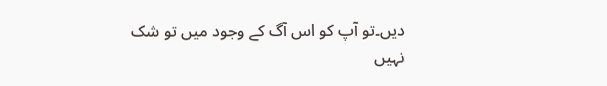دیں۔تو آپ کو اس آگ کے وجود میں تو شک نہیں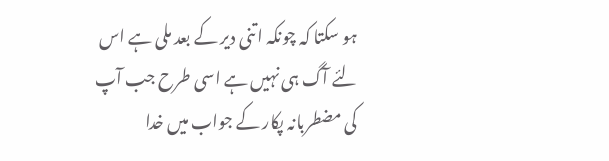ہو سکتا کہ چونکہ اتنی دیر کے بعد ملی ہے اس لئے آگ ہی نہیں ہے اسی طرح جب آپ کی مضطربانہ پکار کے جواب میں خدا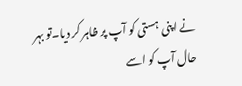نے اپنی ہستی کو آپ پر ظاہر کر دیا۔تو بہر حال آپ کو اسے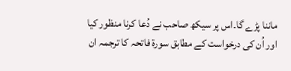ماننا پڑے گا۔اس پر سیکھ صاحب نے دُعا کرنا منظور کیا اور اُن کی درخواست کے مطابق سورۃ فاتحہ کا ترجمہ ان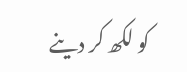کو لکھ کر دینے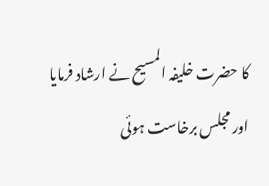کا حضرت خلیفہ المسیح نے ارشاد فرمایا اور مجلس برخاست ہوئی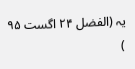یہ (الفضل ۲۴ اگست ۹۵ )